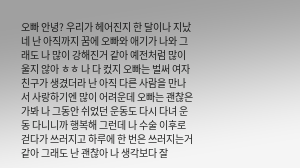오빠 안녕? 우리가 헤어진지 한 달이나 지났네 난 아직까지 꿈에 오빠와 애기가 나와 그래도 나 많이 강해진거 같아 예전처럼 많이 울지 않아 ㅎㅎ 나 다 컸지 오빠는 벌써 여자친구가 생겼더라 난 아직 다른 사람을 만나서 사랑하기엔 많이 어려운데 오빠는 괜찮은가봐 나 그동안 쉬었던 운동도 다시 다녀 운동 다니니까 행복해 그런데 나 수술 이후로 걷다가 쓰러지고 하루에 한 번은 쓰러지는거 같아 그래도 난 괜찮아 나 생각보다 잘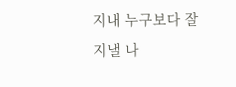지내 누구보다 잘 지낼 나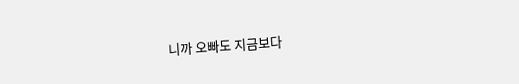니까 오빠도 지금보다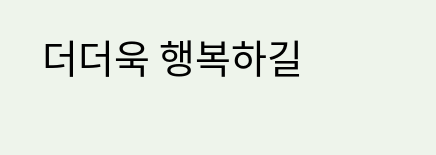더더욱 행복하길